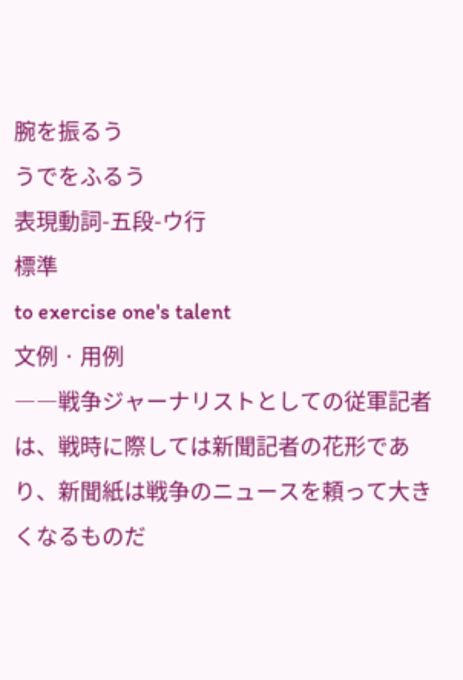腕を振るう
うでをふるう
表現動詞-五段-ウ行
標準
to exercise one's talent
文例 · 用例
――戦争ジャーナリストとしての従軍記者は、戦時に際しては新聞記者の花形であり、新聞紙は戦争のニュースを頼って大きくなるものだ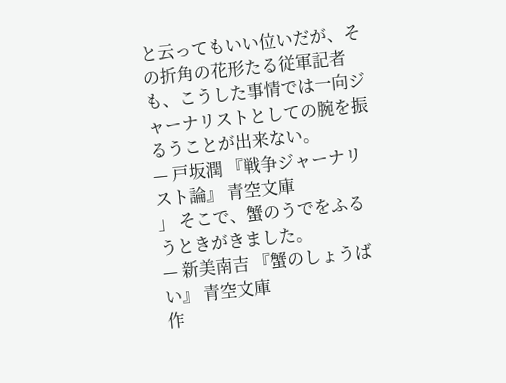と云ってもいい位いだが、その折角の花形たる従軍記者も、こうした事情では一向ジャーナリストとしての腕を振るうことが出来ない。
— 戸坂潤 『戦争ジャーナリスト論』 青空文庫
」 そこで、蟹のうでをふるうときがきました。
— 新美南吉 『蟹のしょうばい』 青空文庫
作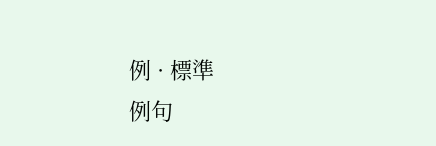例 · 標準
例句